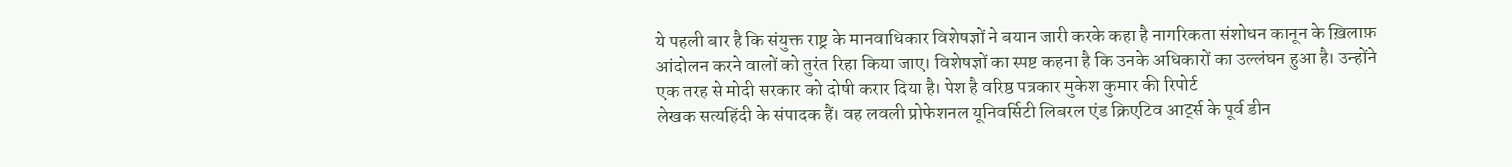ये पहली बार है कि संयुक्त राष्ट्र के मानवाधिकार विशेषज्ञों ने बयान जारी करके कहा है नागरिकता संशोधन कानून के ख़िलाफ़ आंदोलन करने वालों को तुरंत रिहा किया जाए। विशेषज्ञों का स्पष्ट कहना है कि उनके अधिकारों का उल्लंघन हुआ है। उन्होंने एक तरह से मोदी सरकार को दोषी करार दिया है। पेश है वरिष्ठ पत्रकार मुकेश कुमार की रिपोर्ट
लेखक सत्यहिंदी के संपादक हैं। वह लवली प्रोफेशनल यूनिवर्सिटी लिबरल एंड क्रिएटिव आर्ट्स के पूर्व डीन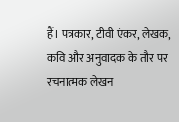हैं। पत्रकार, टीवी एंकर, लेखक, कवि और अनुवादक के तौर पर रचनात्मक लेखन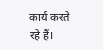कार्य करते रहे हैं।